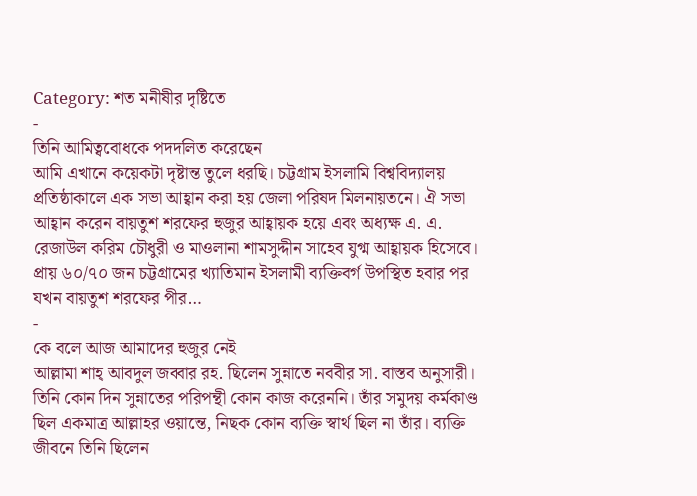Category: শত মনীষীর দৃষ্টিতে
-
তিনি আমিত্ববোধকে পদদলিত করেছেন
আমি এখানে কয়েকটা দৃষ্টান্ত তুলে ধরছি। চট্টগ্রাম ইসলামি বিশ্ববিদ্যালয় প্রতিষ্ঠাকালে এক সভা আহ্বান করা হয় জেলা পরিষদ মিলনায়তনে। ঐ সভা আহ্বান করেন বায়তুশ শরফের হুজুর আহ্বায়ক হয়ে এবং অধ্যক্ষ এ. এ. রেজাউল করিম চৌধুরী ও মাওলানা শামসুদ্দীন সাহেব যুগ্ম আহ্বায়ক হিসেবে। প্রায় ৬০/৭০ জন চট্টগ্রামের খ্যাতিমান ইসলামী ব্যক্তিবর্গ উপস্থিত হবার পর যখন বায়তুশ শরফের পীর…
-
কে বলে আজ আমাদের হুজুর নেই
আল্লামা শাহ্ আবদুল জব্বার রহ. ছিলেন সুন্নাতে নববীর সা. বাস্তব অনুসারী। তিনি কোন দিন সুন্নাতের পরিপন্থী কোন কাজ করেননি। তাঁর সমুদয় কর্মকাণ্ড ছিল একমাত্র আল্লাহর ওয়ান্তে, নিছক কোন ব্যক্তি স্বার্থ ছিল না তাঁর। ব্যক্তি জীবনে তিনি ছিলেন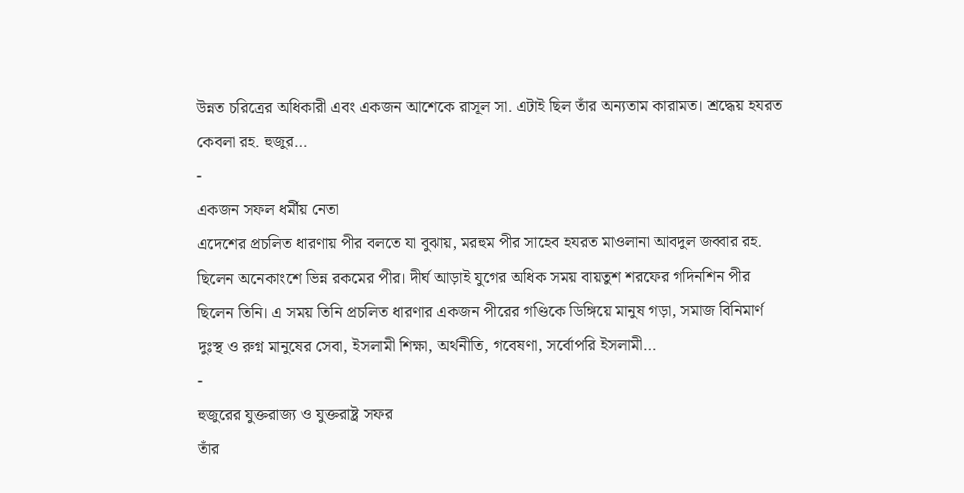উন্নত চরিত্রের অধিকারী এবং একজন আশেকে রাসূল সা. এটাই ছিল তাঁর অন্যতাম কারামত। শ্রদ্ধেয় হযরত কেবলা রহ. হুজুর…
-
একজন সফল ধর্মীয় নেতা
এদেশের প্রচলিত ধারণায় পীর বলতে যা বুঝায়, মরহুম পীর সাহেব হযরত মাওলানা আবদুল জব্বার রহ. ছিলেন অনেকাংশে ভিন্ন রকমের পীর। দীর্ঘ আড়াই যুগের অধিক সময় বায়তুশ শরফের গদিনশিন পীর ছিলেন তিনি। এ সময় তিনি প্রচলিত ধারণার একজন পীরের গণ্ডিকে ডিঙ্গিয়ে মানুষ গড়া, সমাজ বিনিমার্ণ দুঃস্থ ও রুগ্ন মানুষের সেবা, ইসলামী শিক্ষা, অর্থনীতি, গবেষণা, সর্বোপরি ইসলামী…
-
হুজুরের যুক্তরাজ্য ও যুক্তরাষ্ট্র সফর
তাঁর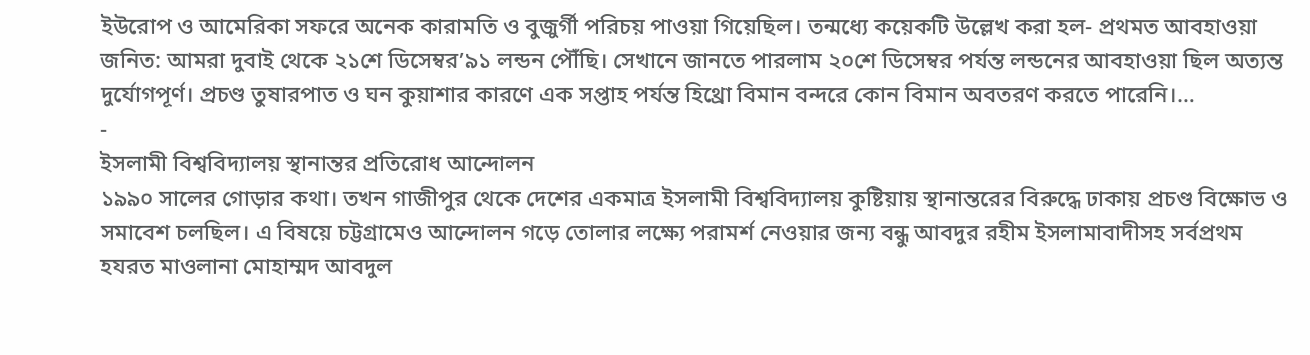ইউরোপ ও আমেরিকা সফরে অনেক কারামতি ও বুজুর্গী পরিচয় পাওয়া গিয়েছিল। তন্মধ্যে কয়েকটি উল্লেখ করা হল- প্রথমত আবহাওয়া জনিত: আমরা দুবাই থেকে ২১শে ডিসেম্বর’৯১ লন্ডন পৌঁছি। সেখানে জানতে পারলাম ২০শে ডিসেম্বর পর্যন্ত লন্ডনের আবহাওয়া ছিল অত্যন্ত দুর্যোগপূর্ণ। প্রচণ্ড তুষারপাত ও ঘন কুয়াশার কারণে এক সপ্তাহ পর্যন্ত হিথ্রো বিমান বন্দরে কোন বিমান অবতরণ করতে পারেনি।…
-
ইসলামী বিশ্ববিদ্যালয় স্থানান্তর প্রতিরোধ আন্দোলন
১৯৯০ সালের গোড়ার কথা। তখন গাজীপুর থেকে দেশের একমাত্র ইসলামী বিশ্ববিদ্যালয় কুষ্টিয়ায় স্থানান্তরের বিরুদ্ধে ঢাকায় প্রচণ্ড বিক্ষোভ ও সমাবেশ চলছিল। এ বিষয়ে চট্টগ্রামেও আন্দোলন গড়ে তোলার লক্ষ্যে পরামর্শ নেওয়ার জন্য বন্ধু আবদুর রহীম ইসলামাবাদীসহ সর্বপ্রথম হযরত মাওলানা মোহাম্মদ আবদুল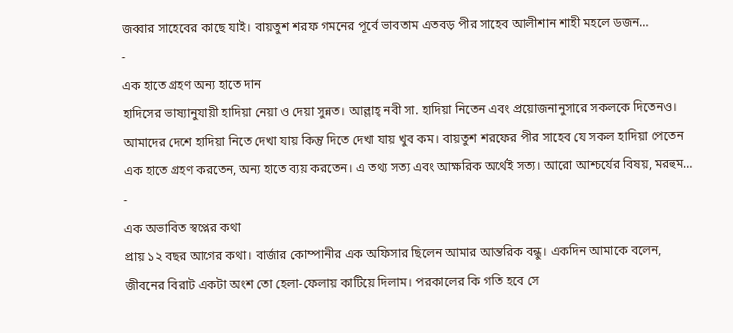জব্বার সাহেবের কাছে যাই। বায়তুশ শরফ গমনের পূর্বে ভাবতাম এতবড় পীর সাহেব আলীশান শাহী মহলে ডজন…
-
এক হাতে গ্রহণ অন্য হাতে দান
হাদিসের ভাষ্যানুযায়ী হাদিয়া নেয়া ও দেয়া সুন্নত। আল্লাহ্ নবী সা. হাদিয়া নিতেন এবং প্রয়োজনানুসারে সকলকে দিতেনও। আমাদের দেশে হাদিয়া নিতে দেখা যায় কিন্তু দিতে দেখা যায় খুব কম। বায়তুশ শরফের পীর সাহেব যে সকল হাদিয়া পেতেন এক হাতে গ্রহণ করতেন, অন্য হাতে ব্যয় করতেন। এ তথ্য সত্য এবং আক্ষরিক অর্থেই সত্য। আরো আশ্চর্যের বিষয়, মরহুম…
-
এক অভাবিত স্বপ্নের কথা
প্রায় ১২ বছর আগের কথা। বার্জার কোম্পানীর এক অফিসার ছিলেন আমার আন্তরিক বন্ধু। একদিন আমাকে বলেন, জীবনের বিরাট একটা অংশ তো হেলা-ফেলায় কাটিয়ে দিলাম। পরকালের কি গতি হবে সে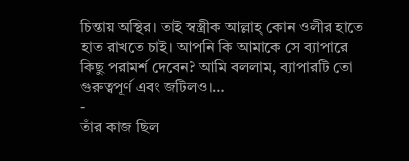চিন্তায় অস্থির। তাই স্বস্ত্রীক আল্লাহ্ কোন ওলীর হাতে হাত রাখতে চাই। আপনি কি আমাকে সে ব্যাপারে কিছু পরামর্শ দেবেন? আমি বললাম, ব্যাপারটি তো গুরুত্বপূর্ণ এবং জটিলও।…
-
তাঁর কাজ ছিল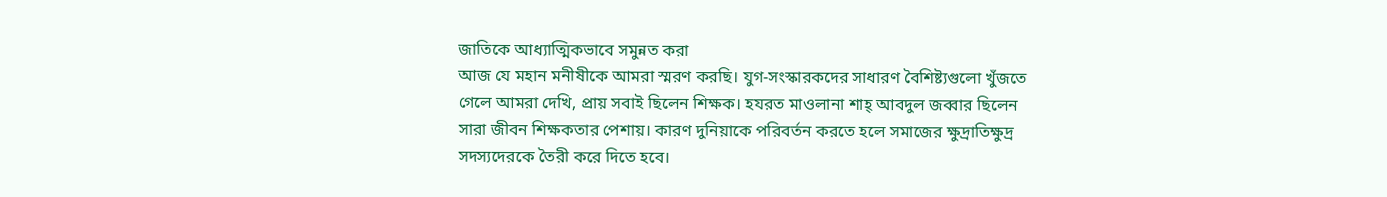জাতিকে আধ্যাত্মিকভাবে সমুন্নত করা
আজ যে মহান মনীষীকে আমরা স্মরণ করছি। যুগ-সংস্কারকদের সাধারণ বৈশিষ্ট্যগুলো খুঁজতে গেলে আমরা দেখি, প্রায় সবাই ছিলেন শিক্ষক। হযরত মাওলানা শাহ্ আবদুল জব্বার ছিলেন সারা জীবন শিক্ষকতার পেশায়। কারণ দুনিয়াকে পরিবর্তন করতে হলে সমাজের ক্ষুদ্রাতিক্ষুদ্র সদস্যদেরকে তৈরী করে দিতে হবে।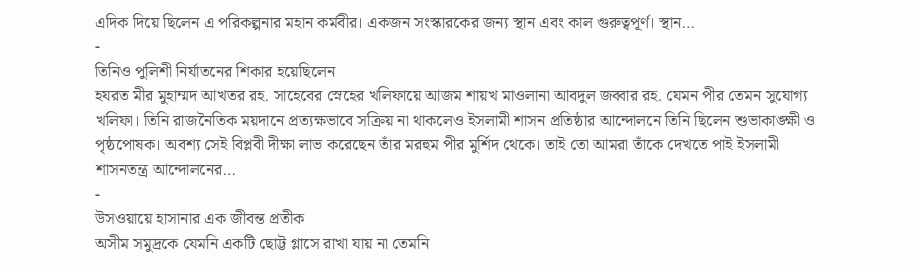এদিক দিয়ে ছিলেন এ পরিকল্পনার মহান কর্মবীর। একজন সংস্কারকের জন্য স্থান এবং কাল গুরুত্বপূর্ণ। স্থান…
-
তিনিও পুলিশী নির্যাতনের শিকার হয়েছিলেন
হযরত মীর মুহাম্মদ আখতর রহ. সাহেবের স্নেহের খলিফায়ে আজম শায়খ মাওলানা আবদুল জব্বার রহ. যেমন পীর তেমন সুযোগ্য খলিফা। তিনি রাজনৈতিক ময়দানে প্রত্যক্ষভাবে সক্রিয় না থাকলেও ইসলামী শাসন প্রতিষ্ঠার আন্দোলনে তিনি ছিলেন শুভাকাঙ্ক্ষী ও পৃষ্ঠপোষক। অবশ্য সেই বিপ্লবী দীক্ষা লাভ করেছেন তাঁর মরহুম পীর মুর্শিদ থেকে। তাই তো আমরা তাঁকে দেখতে পাই ইসলামী শাসনতন্ত্র আন্দোলনের…
-
উসওয়ায়ে হাসানার এক জীবন্ত প্রতীক
অসীম সমুদ্রকে যেমনি একটি ছোট্ট গ্লাসে রাখা যায় না তেমনি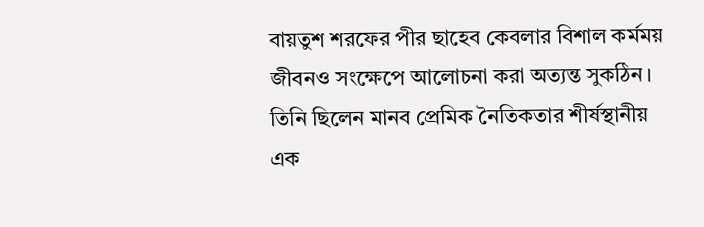বায়তুশ শরফের পীর ছাহেব কেবলার বিশাল কর্মময় জীবনও সংক্ষেপে আলোচনা করা অত্যন্ত সুকঠিন। তিনি ছিলেন মানব প্রেমিক নৈতিকতার শীর্ষস্থানীয় এক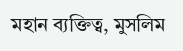মহান ব্যক্তিত্ব, মুসলিম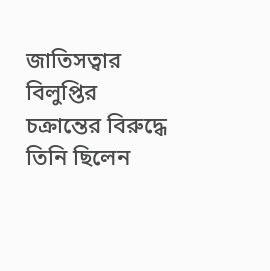জাতিসত্বার বিলুপ্তির চক্রান্তের বিরুদ্ধে তিনি ছিলেন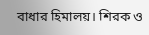বাধার হিমালয়। শিরক ও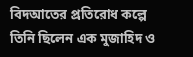বিদআতের প্রতিরোধ কল্পে তিনি ছিলেন এক মুজাহিদ ও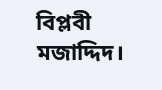বিপ্লবী মজাদ্দিদ।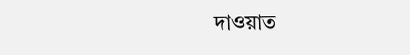দাওয়াত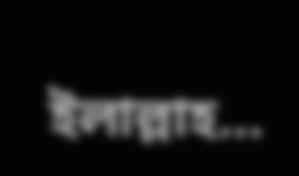ইলাল্লাহ…